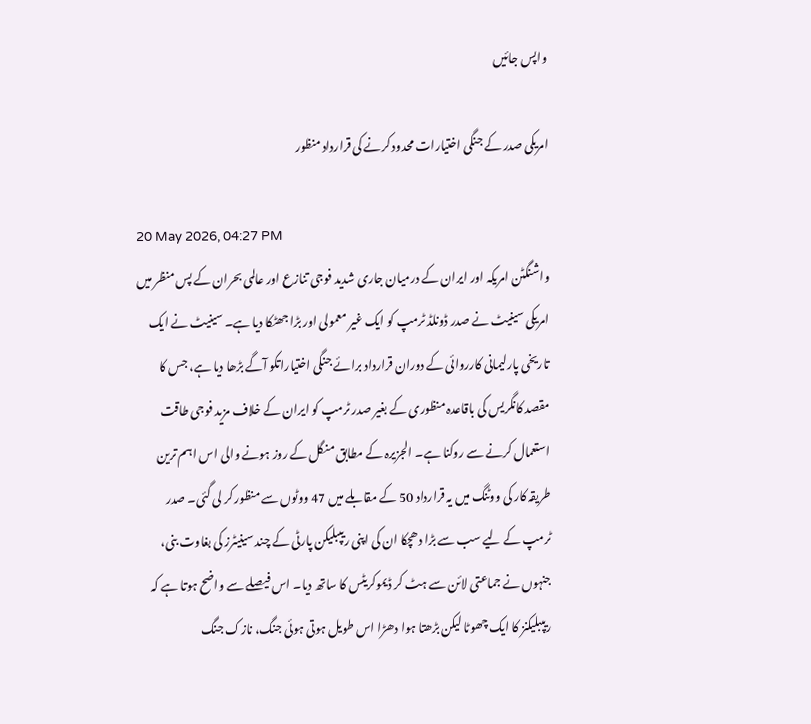واپس جائیں

امریکی صدر کے جنگی اختیارات محدود کرنے کی قرارداد منظور

20 May 2026, 04:27 PM
واشنگٹن امریکہ اور ایران کے درمیان جاری شدید فوجی تنازع اور عالمی بحران کے پس منظر میں امریکی سینیٹ نے صدر ڈونلڈ ٹرمپ کو ایک غیر معمولی اور بڑا جھٹکا دیا ہے۔ سینیٹ نے ایک تاریخی پارلیمانی کارروائی کے دوران قرارداد برائے جنگی اختیاراتکو آگے بڑھا دیا ہے، جس کا مقصد کانگریس کی باقاعدہ منظوری کے بغیر صدر ٹرمپ کو ایران کے خلاف مزید فوجی طاقت استعمال کرنے سے روکنا ہے۔ الجزیرہ کے مطابق منگل کے روز ہونے والی اس اہم ترین طریقہ کار کی ووٹنگ میں یہ قرارداد 50 کے مقابلے میں 47 ووٹوں سے منظور کر لی گئی۔ صدر ٹرمپ کے لیے سب سے بڑا دھچکا ان کی اپنی ریپبلیکن پارٹی کے چند سینیٹرز کی بغاوت بنی، جنہوں نے جماعتی لائن سے ہٹ کر ڈیموکریٹس کا ساتھ دیا۔ اس فیصلے سے واضح ہوتا ہے کہ ریپبلیکنز کا ایک چھوٹا لیکن بڑھتا ہوا دھڑا اس طویل ہوتی ہوئی جنگ، نازک جنگ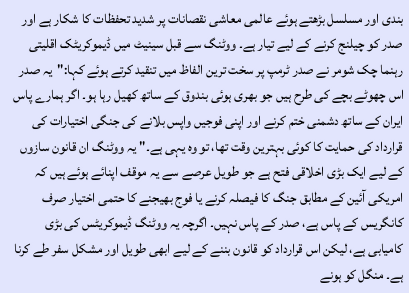بندی اور مسلسل بڑھتے ہوئے عالمی معاشی نقصانات پر شدید تحفظات کا شکار ہے اور صدر کو چیلنج کرنے کے لیے تیار ہے۔ ووٹنگ سے قبل سینیٹ میں ڈیموکریٹک اقلیتی رہنما چک شومر نے صدر ٹرمپ پر سخت ترین الفاظ میں تنقید کرتے ہوئے کہا:"یہ صدر اس چھوٹے بچے کی طرح ہیں جو بھری ہوئی بندوق کے ساتھ کھیل رہا ہو۔ اگر ہمارے پاس ایران کے ساتھ دشمنی ختم کرنے اور اپنی فوجیں واپس بلانے کی جنگی اختیارات کی قرارداد کی حمایت کا کوئی بہترین وقت تھا، تو وہ یہی ہے۔" یہ ووٹنگ ان قانون سازوں کے لیے ایک بڑی اخلاقی فتح ہے جو طویل عرصے سے یہ موقف اپنائے ہوئے ہیں کہ امریکی آئین کے مطابق جنگ کا فیصلہ کرنے یا فوج بھیجنے کا حتمی اختیار صرف کانگریس کے پاس ہے، صدر کے پاس نہیں۔ اگرچہ یہ ووٹنگ ڈیموکریٹس کی بڑی کامیابی ہے، لیکن اس قرارداد کو قانون بننے کے لیے ابھی طویل اور مشکل سفر طے کرنا ہے۔ منگل کو ہونے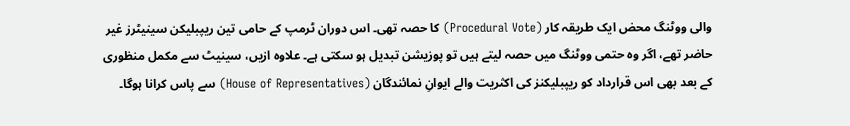والی ووٹنگ محض ایک طریقہ کار (Procedural Vote) کا حصہ تھی۔ اس دوران ٹرمپ کے حامی تین ریپبلیکن سینیٹرز غیر حاضر تھے، اگر وہ حتمی ووٹنگ میں حصہ لیتے ہیں تو پوزیشن تبدیل ہو سکتی ہے۔ علاوہ ازیں، سینیٹ سے مکمل منظوری کے بعد بھی اس قرارداد کو ریپبلیکنز کی اکثریت والے ایوانِ نمائندگان (House of Representatives) سے پاس کرانا ہوگا۔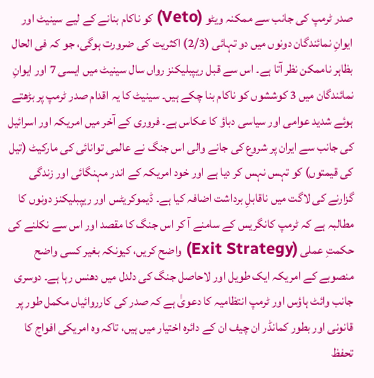صدر ٹرمپ کی جانب سے ممکنہ ویٹو (Veto) کو ناکام بنانے کے لیے سینیٹ اور ایوانِ نمائندگان دونوں میں دو تہائی (2/3) اکثریت کی ضرورت ہوگی، جو کہ فی الحال بظاہر ناممکن نظر آتا ہے۔ اس سے قبل ریپبلیکنز رواں سال سینیٹ میں ایسی 7 اور ایوانِ نمائندگان میں 3 کوششوں کو ناکام بنا چکے ہیں۔ سینیٹ کا یہ اقدام صدر ٹرمپ پر بڑھتے ہوئے شدید عوامی اور سیاسی دباؤ کا عکاس ہے۔ فروری کے آخر میں امریکہ اور اسرائیل کی جانب سے ایران پر شروع کی جانے والی اس جنگ نے عالمی توانائی کی مارکیٹ (تیل کی قیمتوں) کو تہس نہس کر دیا ہے اور خود امریکہ کے اندر مہنگائی اور زندگی گزارنے کی لاگت میں ناقابلِ برداشت اضافہ کیا ہے۔ ڈیموکریٹس اور ریپبلیکنز دونوں کا مطالبہ ہے کہ ٹرمپ کانگریس کے سامنے آ کر اس جنگ کا مقصد اور اس سے نکلنے کی حکمتِ عملی (Exit Strategy) واضح کریں، کیونکہ بغیر کسی واضح منصوبے کے امریکہ ایک طویل اور لاحاصل جنگ کی دلدل میں دھنس رہا ہے۔ دوسری جانب وائٹ ہاؤس اور ٹرمپ انتظامیہ کا دعویٰ ہے کہ صدر کی کارروائیاں مکمل طور پر قانونی اور بطور کمانڈر ان چیف ان کے دائرہ اختیار میں ہیں، تاکہ وہ امریکی افواج کا تحفظ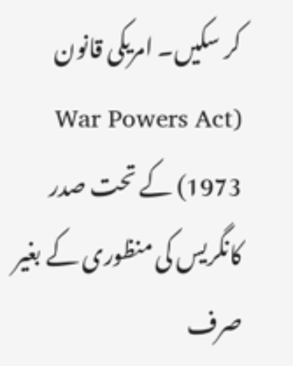کر سکیں۔ امریکی قانون (War Powers Act 1973) کے تحت صدر کانگریس کی منظوری کے بغیر صرف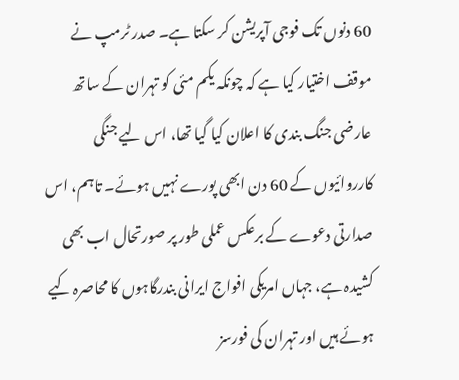60 دنوں تک فوجی آپریشن کر سکتا ہے۔ صدر ٹرمپ نے موقف اختیار کیا ہے کہ چونکہ یکم مئی کو تہران کے ساتھ عارضی جنگ بندی کا اعلان کیا گیا تھا، اس لیے جنگی کارروائیوں کے 60 دن ابھی پورے نہیں ہوئے۔ تاہم، اس صدارتی دعوے کے برعکس عملی طور پر صورتحال اب بھی کشیدہ ہے، جہاں امریکی افواج ایرانی بندرگاہوں کا محاصرہ کیے ہوئے ہیں اور تہران کی فورسز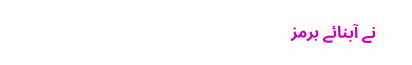نے آبنائے ہرمز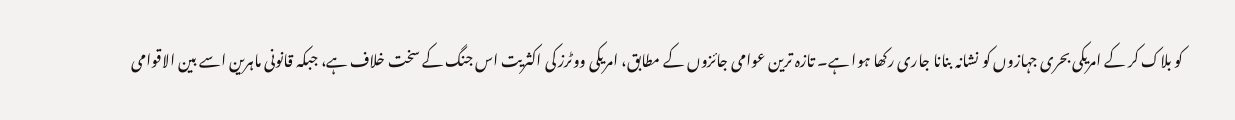کو بلاک کر کے امریکی بحری جہازوں کو نشانہ بنانا جاری رکھا ہوا ہے۔ تازہ ترین عوامی جائزوں کے مطابق، امریکی ووٹرز کی اکثریت اس جنگ کے سخت خلاف ہے، جبکہ قانونی ماہرین اسے بین الاقوامی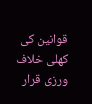قوانین کی کھلی خلاف ورزی قرار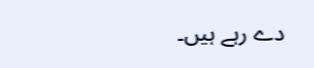دے رہے ہیں۔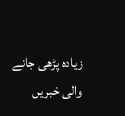زیادہ پڑھی جانے والی خبریں